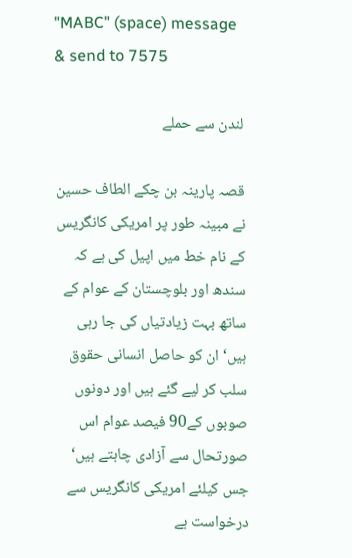"MABC" (space) message & send to 7575

لندن سے حملے

قصہ پارینہ بن چکے الطاف حسین نے مبینہ طور پر امریکی کانگریس کے نام خط میں اپیل کی ہے کہ سندھ اور بلوچستان کے عوام کے ساتھ بہت زیادتیاں کی جا رہی ہیں‘ ان کو حاصل انسانی حقوق سلب کر لیے گئے ہیں اور دونوں صوبوں کے90 فیصد عوام اس صورتحال سے آزادی چاہتے ہیں‘ جس کیلئے امریکی کانگریس سے درخواست ہے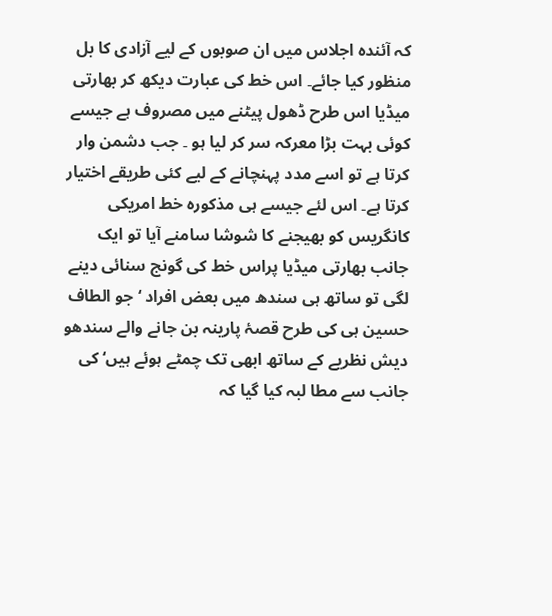کہ آئندہ اجلاس میں ان صوبوں کے لیے آزادی کا بل منظور کیا جائے۔ اس خط کی عبارت دیکھ کر بھارتی میڈیا اس طرح ڈھول پیٹنے میں مصروف ہے جیسے کوئی بہت بڑا معرکہ سر کر لیا ہو ۔ جب دشمن وار کرتا ہے تو اسے مدد پہنچانے کے لیے کئی طریقے اختیار کرتا ہے۔ اس لئے جیسے ہی مذکورہ خط امریکی کانگریس کو بھیجنے کا شوشا سامنے آیا تو ایک جانب بھارتی میڈیا پراس خط کی گونج سنائی دینے لگی تو ساتھ ہی سندھ میں بعض افراد ‘ جو الطاف حسین ہی کی طرح قصۂ پارینہ بن جانے والے سندھو دیش نظریے کے ساتھ ابھی تک چمٹے ہوئے ہیں‘ کی جانب سے مطا لبہ کیا گیا کہ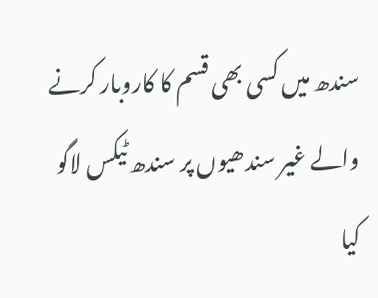سندھ میں کسی بھی قسم کا کاروبار کرنے والے غیر سندھیوں پر سندھ ٹیکس لاگو کیا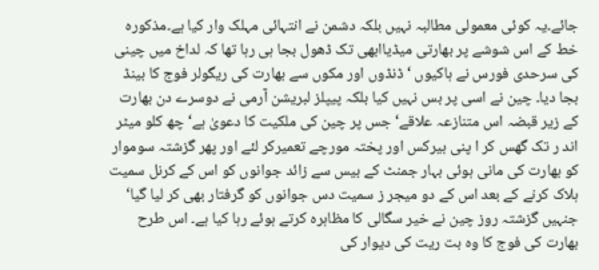جائے۔یہ کوئی معمولی مطالبہ نہیں بلکہ دشمن نے انتہائی مہلک وار کیا ہے۔مذکورہ خط کے اس شوشے پر بھارتی میڈیاابھی تک ڈھول بجا ہی رہا تھا کہ لداخ میں چینی کی سرحدی فورس نے ہاکیوں ‘ ڈنڈوں اور مکوں سے بھارت کی ریگولر فوج کا بینڈ بجا دیا۔ چین نے اسی پر بس نہیں کیا بلکہ پیپلز لبریشن آرمی نے دوسرے دن بھارت کے زیر قبضہ اس متنازعہ علاقے‘ جس پر چین کی ملکیت کا دعویٰ ہے‘ چھ کلو میٹر اند ر تک گھس کر ا پنی بیرکس اور پختہ مورچے تعمیرکر لئے اور پھر گزشتہ سوموار کو بھارت کی مانی ہوئی بہار جمنٹ کے بیس سے زائد جوانوں کو اس کے کرنل سمیت ہلاک کرنے کے بعد اس کے دو میجر ز سمیت دس جوانوں کو گرفتار بھی کر لیا گیا‘ جنہیں گزشتہ روز چین نے خیر سگالی کا مظاہرہ کرتے ہوئے رہا کیا ہے۔ اس طرح بھارت کی فوج کا وہ بت ریت کی دیوار کی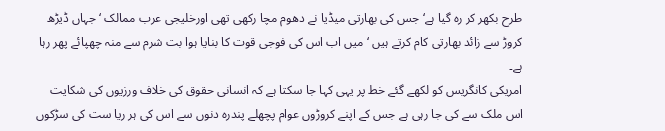طرح بکھر کر رہ گیا ہے‘ جس کی بھارتی میڈیا نے دھوم مچا رکھی تھی اورخلیجی عرب ممالک ‘ جہاں ڈیڑھ کروڑ سے زائد بھارتی کام کرتے ہیں ‘ میں اب اس کی فوجی قوت کا بنایا ہوا بت شرم سے منہ چھپائے پھر رہا ہے۔
امریکی کانگریس کو لکھے گئے خط پر یہی کہا جا سکتا ہے کہ انسانی حقوق کی خلاف ورزیوں کی شکایت اس ملک سے کی جا رہی ہے جس کے اپنے کروڑوں عوام پچھلے پندرہ دنوں سے اس کی ہر ریا ست کی سڑکوں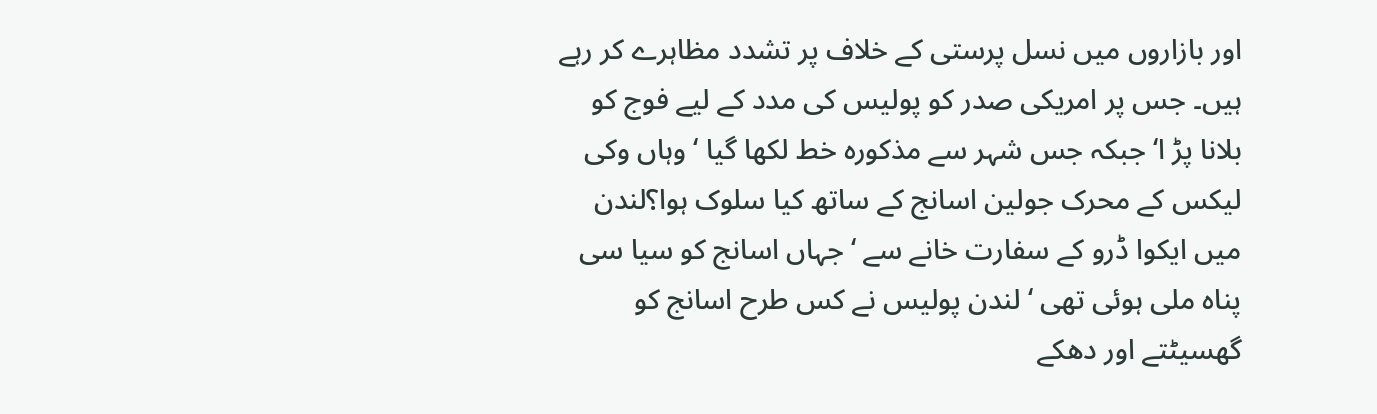اور بازاروں میں نسل پرستی کے خلاف پر تشدد مظاہرے کر رہے ہیں۔ جس پر امریکی صدر کو پولیس کی مدد کے لیے فوج کو بلانا پڑ ا‘ جبکہ جس شہر سے مذکورہ خط لکھا گیا ‘ وہاں وکی لیکس کے محرک جولین اسانج کے ساتھ کیا سلوک ہوا؟لندن میں ایکوا ڈرو کے سفارت خانے سے ‘جہاں اسانج کو سیا سی پناہ ملی ہوئی تھی ‘ لندن پولیس نے کس طرح اسانج کو گھسیٹتے اور دھکے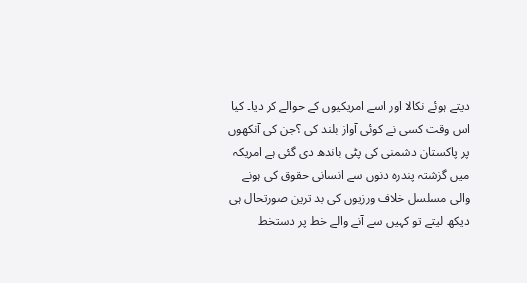دیتے ہوئے نکالا اور اسے امریکیوں کے حوالے کر دیا۔ کیا اس وقت کسی نے کوئی آواز بلند کی ؟جن کی آنکھوں پر پاکستان دشمنی کی پٹی باندھ دی گئی ہے امریکہ میں گزشتہ پندرہ دنوں سے انسانی حقوق کی ہونے والی مسلسل خلاف ورزیوں کی بد ترین صورتحال ہی دیکھ لیتے تو کہیں سے آنے والے خط پر دستخط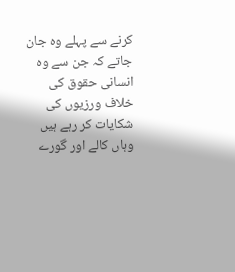کرنے سے پہلے وہ جان جاتے کہ جن سے وہ انسانی حقوق کی خلاف ورزیوں کی شکایات کر رہے ہیں وہاں کالے اور گورے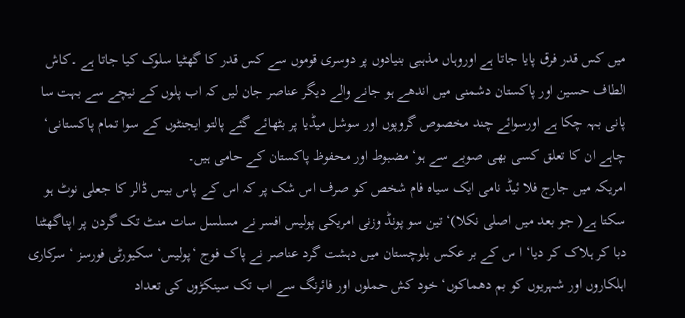میں کس قدر فرق پایا جاتا ہے اوروہاں مذہبی بنیادوں پر دوسری قوموں سے کس قدر کا گھٹیا سلوک کیا جاتا ہے ۔کاش الطاف حسین اور پاکستان دشمنی میں اندھے ہو جانے والے دیگر عناصر جان لیں کہ اب پلوں کے نیچے سے بہت سا پانی بہہ چکا ہے اورسوائے چند مخصوص گروپوں اور سوشل میڈیا پر بٹھائے گئے پالتو ایجنٹوں کے سوا تمام پاکستانی‘ چاہے ان کا تعلق کسی بھی صوبے سے ہو‘ مضبوط اور محفوظ پاکستان کے حامی ہیں۔
امریکہ میں جارج فلا ئیڈ نامی ایک سیاہ فام شخص کو صرف اس شک پر کہ اس کے پاس بیس ڈالر کا جعلی نوٹ ہو سکتا ہے( جو بعد میں اصلی نکلا)‘ تین سو پونڈ وزنی امریکی پولیس افسر نے مسلسل سات منٹ تک گردن پر اپناگھٹنا دبا کر ہلاک کر دیا‘ ا س کے بر عکس بلوچستان میں دہشت گرد عناصر نے پاک فوج ‘پولیس‘ سکیورٹی فورسز ‘ سرکاری اہلکاروں اور شہریوں کو بم دھماکوں‘ خود کش حملوں اور فائرنگ سے اب تک سینکڑوں کی تعداد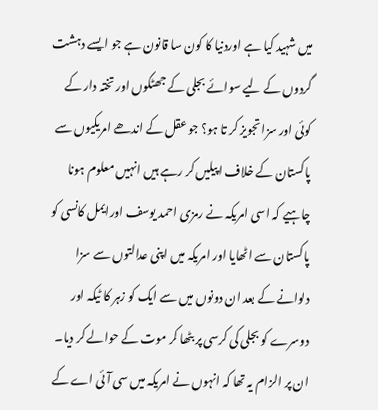میں شہید کیا ہے اوردنیا کا کون سا قانون ہے جو ایسے دہشت گردوں کے لیے سوائے بجلی کے جھٹکوں اور تختہ دار کے کوئی اور سزا تجویز کر تا ہو؟ جو عقل کے اندھے امریکیوں سے پاکستان کے خلاف اپیلیں کر رہے ہیں انہیں معلوم ہونا چاہیے کہ اسی امریکہ نے رمزی احمد یوسف اورایمل کانسی کو پاکستان سے اٹھایا اور امریکہ میں اپنی عدالتوں سے سزا دلوانے کے بعد ان دونوں میں سے ایک کو زہر کا ٹیکہ اور دوسرے کو بجلی کی کرسی پر بٹھا کر موت کے حوالے کر دیا۔ ان پر الزام یہ تھا کہ انہوں نے امریکہ میں سی آئی اے کے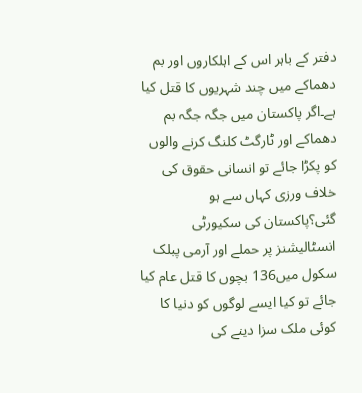دفتر کے باہر اس کے اہلکاروں اور بم دھماکے میں چند شہریوں کا قتل کیا ہے۔اگر پاکستان میں جگہ جگہ بم دھماکے اور ٹارگٹ کلنگ کرنے والوں کو پکڑا جائے تو انسانی حقوق کی خلاف ورزی کہاں سے ہو گئی؟پاکستان کی سکیورٹی انسٹالیشنز پر حملے اور آرمی پبلک سکول میں136 بچوں کا قتل عام کیا جائے تو کیا ایسے لوگوں کو دنیا کا کوئی ملک سزا دینے کی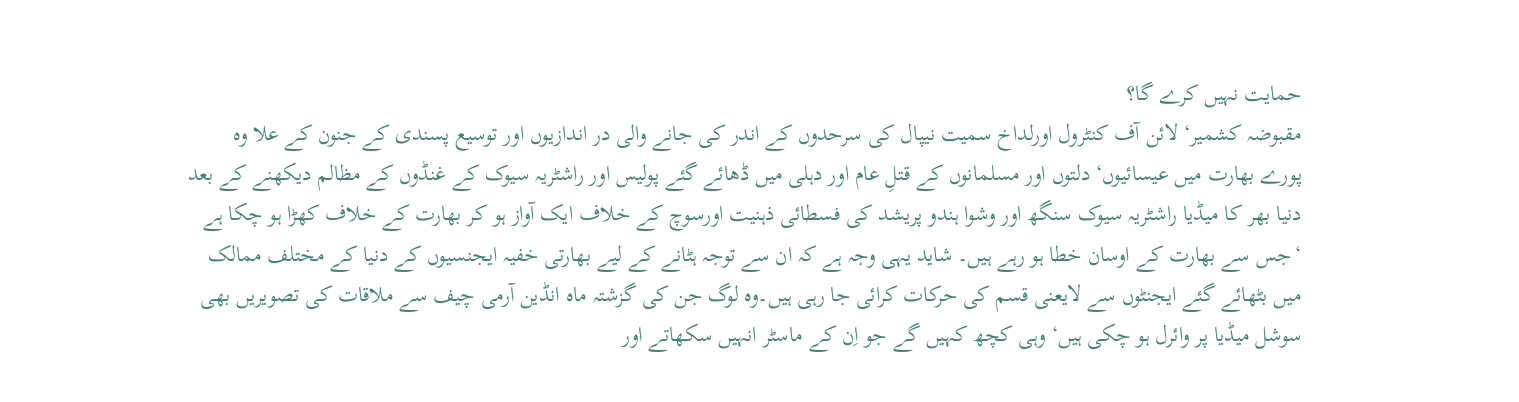حمایت نہیں کرے گا؟
مقبوضہ کشمیر‘ لائن آف کنٹرول اورلداخ سمیت نیپال کی سرحدوں کے اندر کی جانے والی در اندازیوں اور توسیع پسندی کے جنون کے علا وہ پورے بھارت میں عیسائیوں‘ دلتوں اور مسلمانوں کے قتلِ عام اور دہلی میں ڈھائے گئے پولیس اور راشٹریہ سیوک کے غنڈوں کے مظالم دیکھنے کے بعد دنیا بھر کا میڈیا راشٹریہ سیوک سنگھ اور وشوا ہندو پریشد کی فسطائی ذہنیت اورسوچ کے خلاف ایک آواز ہو کر بھارت کے خلاف کھڑا ہو چکا ہے ‘جس سے بھارت کے اوسان خطا ہو رہے ہیں۔ شاید یہی وجہ ہے کہ ان سے توجہ ہٹانے کے لیے بھارتی خفیہ ایجنسیوں کے دنیا کے مختلف ممالک میں بٹھائے گئے ایجنٹوں سے لایعنی قسم کی حرکات کرائی جا رہی ہیں۔وہ لوگ جن کی گزشتہ ماہ انڈین آرمی چیف سے ملاقات کی تصویریں بھی سوشل میڈیا پر وائرل ہو چکی ہیں‘ وہی کچھ کہیں گے جو اِن کے ماسٹر انہیں سکھاتے اور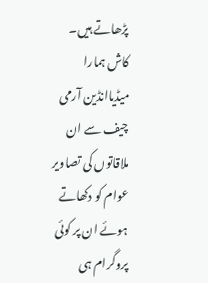پڑھاتے ہیں۔ کاش ہمارا میڈیاانڈین آرمی چیف سے ان ملاقاتوں کی تصاویر عوام کو دکھاتے ہوئے ان پر کوئی پروگرام ہی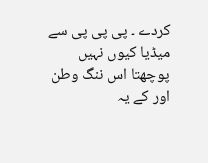کردے ۔ پی پی پی سے میڈیا کیوں نہیں پوچھتا اس ننگ وطن اور کے یہ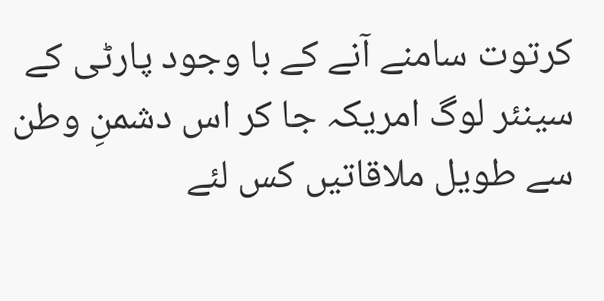کرتوت سامنے آنے کے با وجود پارٹی کے سینئر لوگ امریکہ جا کر اس دشمنِ وطن سے طویل ملاقاتیں کس لئے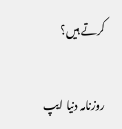کرتے ہیں؟

روزنامہ دنیا ایپ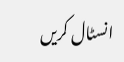انسٹال کریں